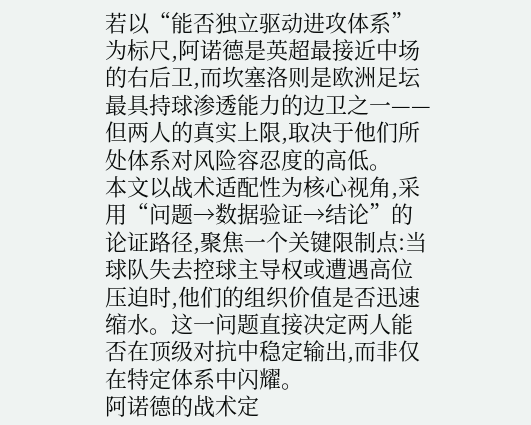若以“能否独立驱动进攻体系”为标尺,阿诺德是英超最接近中场的右后卫,而坎塞洛则是欧洲足坛最具持球渗透能力的边卫之一——但两人的真实上限,取决于他们所处体系对风险容忍度的高低。
本文以战术适配性为核心视角,采用“问题→数据验证→结论”的论证路径,聚焦一个关键限制点:当球队失去控球主导权或遭遇高位压迫时,他们的组织价值是否迅速缩水。这一问题直接决定两人能否在顶级对抗中稳定输出,而非仅在特定体系中闪耀。
阿诺德的战术定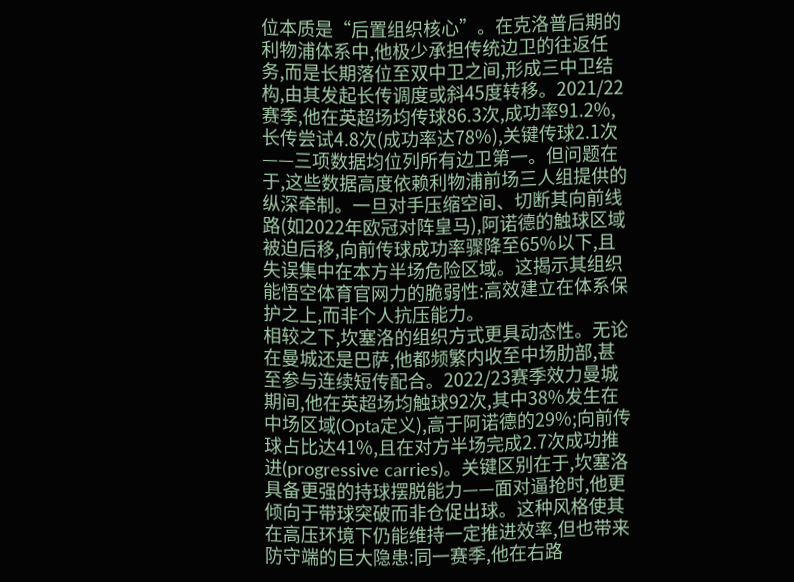位本质是“后置组织核心”。在克洛普后期的利物浦体系中,他极少承担传统边卫的往返任务,而是长期落位至双中卫之间,形成三中卫结构,由其发起长传调度或斜45度转移。2021/22赛季,他在英超场均传球86.3次,成功率91.2%,长传尝试4.8次(成功率达78%),关键传球2.1次——三项数据均位列所有边卫第一。但问题在于,这些数据高度依赖利物浦前场三人组提供的纵深牵制。一旦对手压缩空间、切断其向前线路(如2022年欧冠对阵皇马),阿诺德的触球区域被迫后移,向前传球成功率骤降至65%以下,且失误集中在本方半场危险区域。这揭示其组织能悟空体育官网力的脆弱性:高效建立在体系保护之上,而非个人抗压能力。
相较之下,坎塞洛的组织方式更具动态性。无论在曼城还是巴萨,他都频繁内收至中场肋部,甚至参与连续短传配合。2022/23赛季效力曼城期间,他在英超场均触球92次,其中38%发生在中场区域(Opta定义),高于阿诺德的29%;向前传球占比达41%,且在对方半场完成2.7次成功推进(progressive carries)。关键区别在于,坎塞洛具备更强的持球摆脱能力——面对逼抢时,他更倾向于带球突破而非仓促出球。这种风格使其在高压环境下仍能维持一定推进效率,但也带来防守端的巨大隐患:同一赛季,他在右路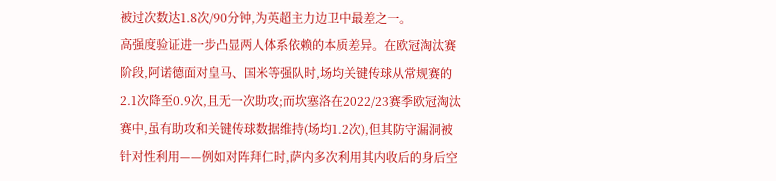被过次数达1.8次/90分钟,为英超主力边卫中最差之一。
高强度验证进一步凸显两人体系依赖的本质差异。在欧冠淘汰赛阶段,阿诺德面对皇马、国米等强队时,场均关键传球从常规赛的2.1次降至0.9次,且无一次助攻;而坎塞洛在2022/23赛季欧冠淘汰赛中,虽有助攻和关键传球数据维持(场均1.2次),但其防守漏洞被针对性利用——例如对阵拜仁时,萨内多次利用其内收后的身后空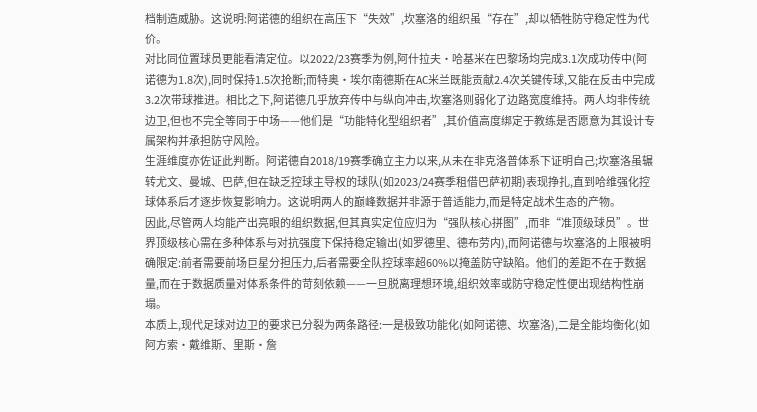档制造威胁。这说明:阿诺德的组织在高压下“失效”,坎塞洛的组织虽“存在”,却以牺牲防守稳定性为代价。
对比同位置球员更能看清定位。以2022/23赛季为例,阿什拉夫·哈基米在巴黎场均完成3.1次成功传中(阿诺德为1.8次),同时保持1.5次抢断;而特奥·埃尔南德斯在AC米兰既能贡献2.4次关键传球,又能在反击中完成3.2次带球推进。相比之下,阿诺德几乎放弃传中与纵向冲击,坎塞洛则弱化了边路宽度维持。两人均非传统边卫,但也不完全等同于中场——他们是“功能特化型组织者”,其价值高度绑定于教练是否愿意为其设计专属架构并承担防守风险。
生涯维度亦佐证此判断。阿诺德自2018/19赛季确立主力以来,从未在非克洛普体系下证明自己;坎塞洛虽辗转尤文、曼城、巴萨,但在缺乏控球主导权的球队(如2023/24赛季租借巴萨初期)表现挣扎,直到哈维强化控球体系后才逐步恢复影响力。这说明两人的巅峰数据并非源于普适能力,而是特定战术生态的产物。
因此,尽管两人均能产出亮眼的组织数据,但其真实定位应归为“强队核心拼图”,而非“准顶级球员”。世界顶级核心需在多种体系与对抗强度下保持稳定输出(如罗德里、德布劳内),而阿诺德与坎塞洛的上限被明确限定:前者需要前场巨星分担压力,后者需要全队控球率超60%以掩盖防守缺陷。他们的差距不在于数据量,而在于数据质量对体系条件的苛刻依赖——一旦脱离理想环境,组织效率或防守稳定性便出现结构性崩塌。
本质上,现代足球对边卫的要求已分裂为两条路径:一是极致功能化(如阿诺德、坎塞洛),二是全能均衡化(如阿方索·戴维斯、里斯·詹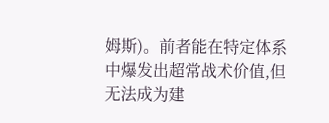姆斯)。前者能在特定体系中爆发出超常战术价值,但无法成为建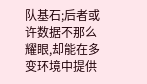队基石;后者或许数据不那么耀眼,却能在多变环境中提供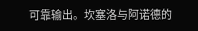可靠输出。坎塞洛与阿诺德的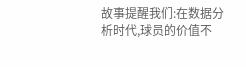故事提醒我们:在数据分析时代,球员的价值不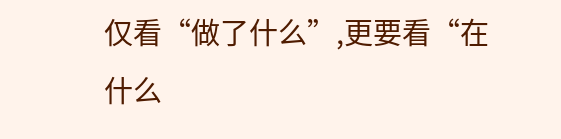仅看“做了什么”,更要看“在什么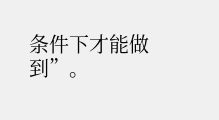条件下才能做到”。